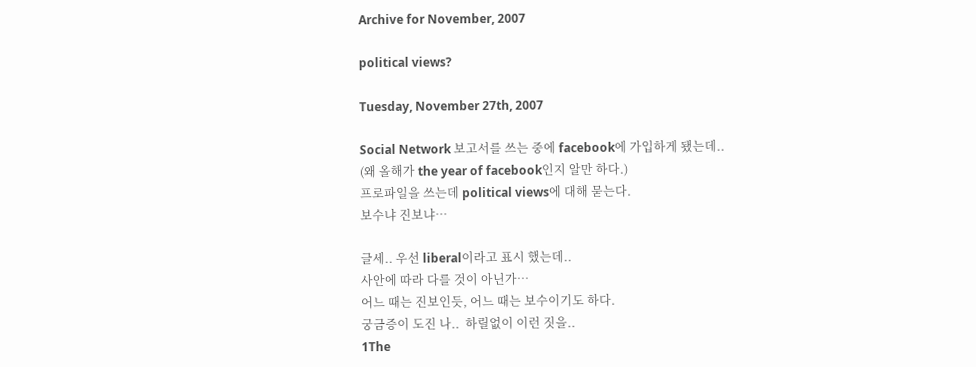Archive for November, 2007

political views?

Tuesday, November 27th, 2007

Social Network 보고서를 쓰는 중에 facebook에 가입하게 됐는데..
(왜 올해가 the year of facebook인지 알만 하다.)
프로파일을 쓰는데 political views에 대해 묻는다.
보수냐 진보냐…

글세.. 우선 liberal이라고 표시 했는데..
사안에 따라 다를 것이 아닌가…
어느 때는 진보인듯, 어느 때는 보수이기도 하다.
궁금증이 도진 나..  하릴없이 이런 짓을..
1The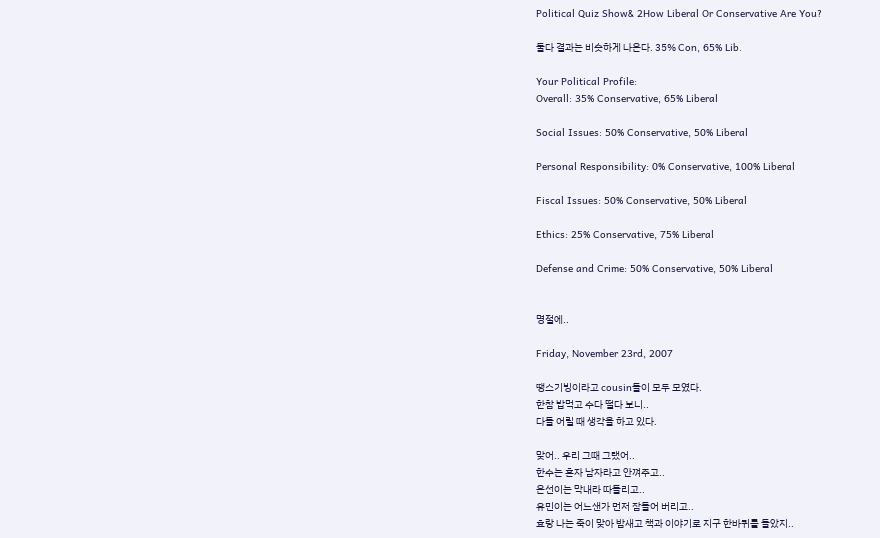Political Quiz Show& 2How Liberal Or Conservative Are You?

둘다 결과는 비슷하게 나온다. 35% Con, 65% Lib.

Your Political Profile:
Overall: 35% Conservative, 65% Liberal

Social Issues: 50% Conservative, 50% Liberal

Personal Responsibility: 0% Conservative, 100% Liberal

Fiscal Issues: 50% Conservative, 50% Liberal

Ethics: 25% Conservative, 75% Liberal

Defense and Crime: 50% Conservative, 50% Liberal


명절에..

Friday, November 23rd, 2007

땡스기빙이라고 cousin들이 모두 모였다.
한참 밥먹고 수다 떨다 보니..
다들 어릴 때 생각을 하고 있다.

맞어.. 우리 그때 그랬어..
한수는 혼자 남자라고 안껴주고..
은선이는 막내라 따돌리고..
유민이는 어느샌가 먼저 잠들어 버리고..
효랑 나는 죽이 맞아 밤새고 책과 이야기로 지구 한바퀴를 돌았지..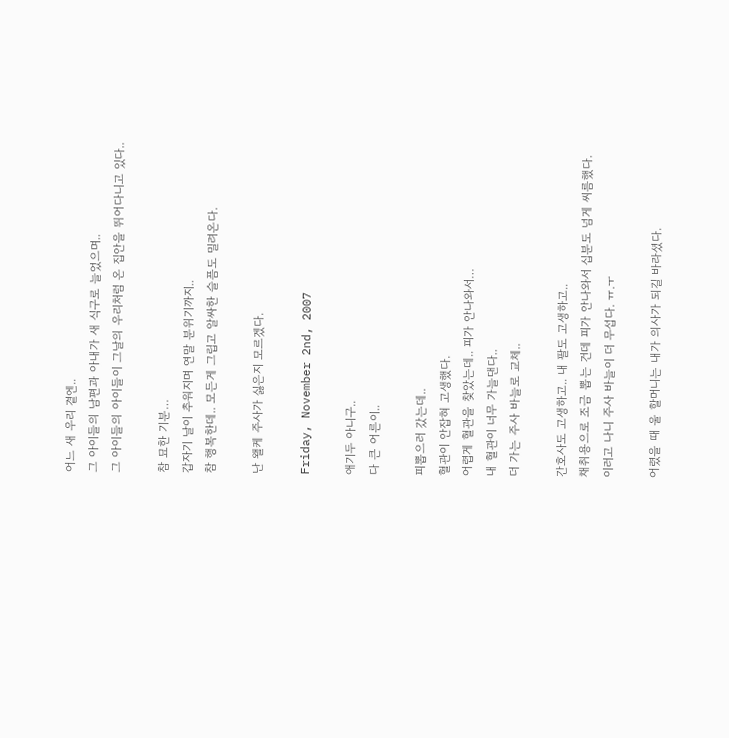어느 새 우리 곁엔..
그 아이들의 남편과 아내가 새 식구로 늘었으며..
그 아이들의 아이들이 그날의 우리처럼 온 집안을 뛰어다니고 있다..

참 묘한 기분…
갑자기 날이 추워지며 연말 분위기까지..
참 행복한데.. 모든게 그립고 알싸한 슬픔도 밀려온다.

난 왤케 주사가 싫은지 모르겠다.

Friday, November 2nd, 2007

애기두 아니구..
다 큰 어른이..

피뽑으러 갔는데..
혈관이 안잡혀 고생했다.
어렵게 혈관을 찾았는데.. 피가 안나와서…
내 혈관이 너무 가늘댄다..
더 가는 주사 바늘로 교체..

간호사도 고생하고.. 내 팔도 고생하고..
채취용으로 조금 뽑는 건데 피가 안나와서 십분도 넘게 씨름했다.
이러고 나니 주사 바늘이 더 무섭다. ㅠ.ㅜ

어렸을 때 울 할머니는 내가 의사가 되길 바라셨다.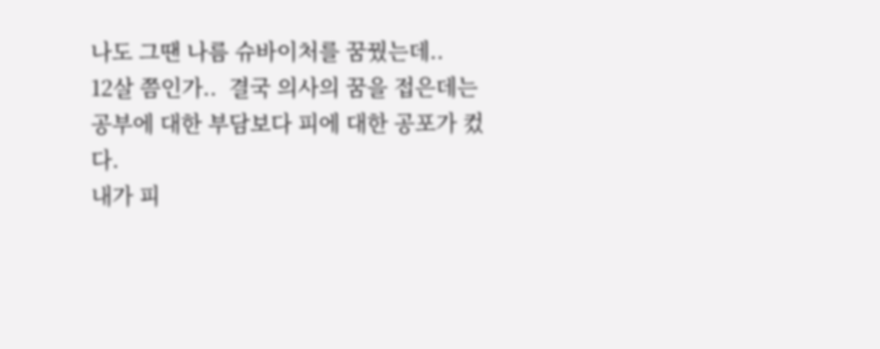나도 그땐 나름 슈바이처를 꿈꿨는데..
12살 쯤인가..  결국 의사의 꿈을 접은데는
공부에 대한 부담보다 피에 대한 공포가 컸다.
내가 피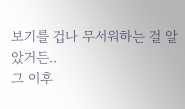보기를 겁나 무서워하는 걸 알았거든..
그 이후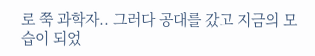로 쭉 과학자.. 그러다 공대를 갔고 지금의 모습이 되었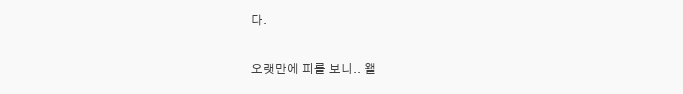다.

오랫만에 피를 보니.. 왤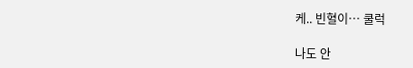케.. 빈혈이… 쿨럭

나도 안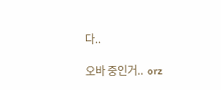다..

오바 중인거..  orz